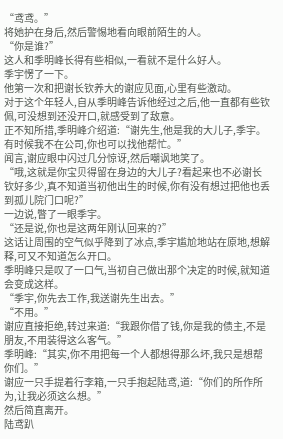“鸢鸢。”
将她护在身后,然后警惕地看向眼前陌生的人。
“你是谁?”
这人和季明峰长得有些相似,一看就不是什么好人。
季宇愣了一下。
他第一次和把谢长钦养大的谢应见面,心里有些激动。
对于这个年轻人,自从季明峰告诉他经过之后,他一直都有些钦佩,可没想到还没开口,就感受到了敌意。
正不知所措,季明峰介绍道:“谢先生,他是我的大儿子,季宇。有时候我不在公司,你也可以找他帮忙。”
闻言,谢应眼中闪过几分惊讶,然后嘲讽地笑了。
“哦,这就是你宝贝得留在身边的大儿子?看起来也不必谢长钦好多少,真不知道当初他出生的时候,你有没有想过把他也丢到孤儿院门口呢?”
一边说,瞥了一眼季宇。
“还是说,你也是这两年刚认回来的?”
这话让周围的空气似乎降到了冰点,季宇尴尬地站在原地,想解释,可又不知道怎么开口。
季明峰只是叹了一口气,当初自己做出那个决定的时候,就知道会变成这样。
“季宇,你先去工作,我送谢先生出去。”
“不用。”
谢应直接拒绝,转过来道:“我跟你借了钱,你是我的债主,不是朋友,不用装得这么客气。”
季明峰:“其实,你不用把每一个人都想得那么坏,我只是想帮你们。”
谢应一只手提着行李箱,一只手抱起陆鸢,道:“你们的所作所为,让我必须这么想。”
然后简直离开。
陆鸢趴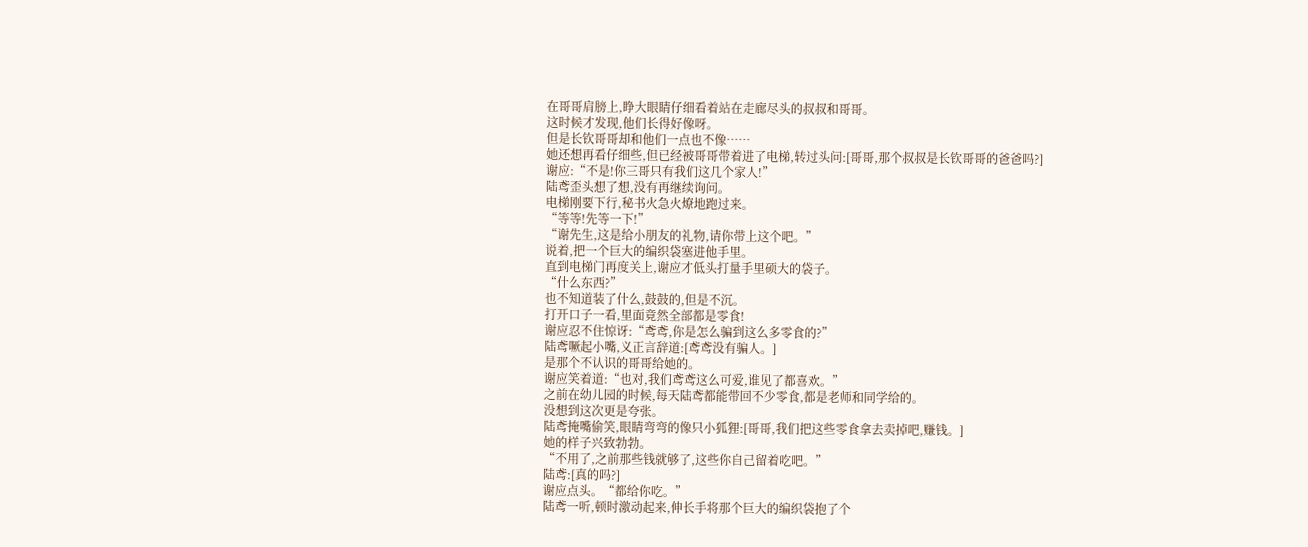在哥哥肩膀上,睁大眼睛仔细看着站在走廊尽头的叔叔和哥哥。
这时候才发现,他们长得好像呀。
但是长钦哥哥却和他们一点也不像……
她还想再看仔细些,但已经被哥哥带着进了电梯,转过头问:[哥哥,那个叔叔是长钦哥哥的爸爸吗?]
谢应:“不是!你三哥只有我们这几个家人!”
陆鸢歪头想了想,没有再继续询问。
电梯刚要下行,秘书火急火燎地跑过来。
“等等!先等一下!”
“谢先生,这是给小朋友的礼物,请你带上这个吧。”
说着,把一个巨大的编织袋塞进他手里。
直到电梯门再度关上,谢应才低头打量手里硕大的袋子。
“什么东西?”
也不知道装了什么,鼓鼓的,但是不沉。
打开口子一看,里面竟然全部都是零食!
谢应忍不住惊讶:“鸢鸢,你是怎么骗到这么多零食的?”
陆鸢噘起小嘴,义正言辞道:[鸢鸢没有骗人。]
是那个不认识的哥哥给她的。
谢应笑着道:“也对,我们鸢鸢这么可爱,谁见了都喜欢。”
之前在幼儿园的时候,每天陆鸢都能带回不少零食,都是老师和同学给的。
没想到这次更是夸张。
陆鸢掩嘴偷笑,眼睛弯弯的像只小狐狸:[哥哥,我们把这些零食拿去卖掉吧,赚钱。]
她的样子兴致勃勃。
“不用了,之前那些钱就够了,这些你自己留着吃吧。”
陆鸢:[真的吗?]
谢应点头。“都给你吃。”
陆鸢一听,顿时激动起来,伸长手将那个巨大的编织袋抱了个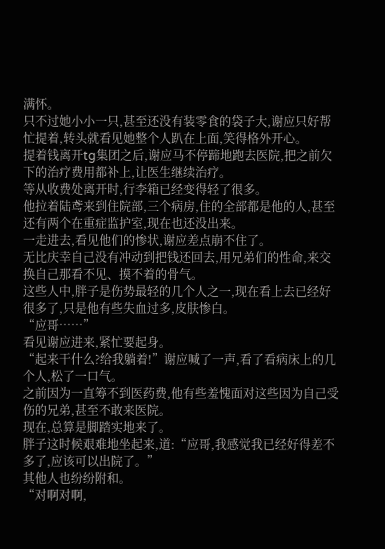满怀。
只不过她小小一只,甚至还没有装零食的袋子大,谢应只好帮忙提着,转头就看见她整个人趴在上面,笑得格外开心。
提着钱离开tg集团之后,谢应马不停蹄地跑去医院,把之前欠下的治疗费用都补上,让医生继续治疗。
等从收费处离开时,行李箱已经变得轻了很多。
他拉着陆鸢来到住院部,三个病房,住的全部都是他的人,甚至还有两个在重症监护室,现在也还没出来。
一走进去,看见他们的惨状,谢应差点崩不住了。
无比庆幸自己没有冲动到把钱还回去,用兄弟们的性命,来交换自己那看不见、摸不着的骨气。
这些人中,胖子是伤势最轻的几个人之一,现在看上去已经好很多了,只是他有些失血过多,皮肤惨白。
“应哥……”
看见谢应进来,紧忙要起身。
“起来干什么?给我躺着!”谢应喊了一声,看了看病床上的几个人,松了一口气。
之前因为一直筹不到医药费,他有些羞愧面对这些因为自己受伤的兄弟,甚至不敢来医院。
现在,总算是脚踏实地来了。
胖子这时候艰难地坐起来,道:“应哥,我感觉我已经好得差不多了,应该可以出院了。”
其他人也纷纷附和。
“对啊对啊,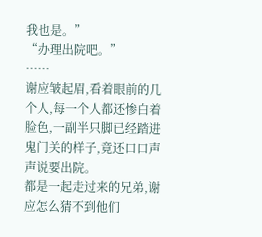我也是。”
“办理出院吧。”
……
谢应皱起眉,看着眼前的几个人,每一个人都还惨白着脸色,一副半只脚已经踏进鬼门关的样子,竟还口口声声说要出院。
都是一起走过来的兄弟,谢应怎么猜不到他们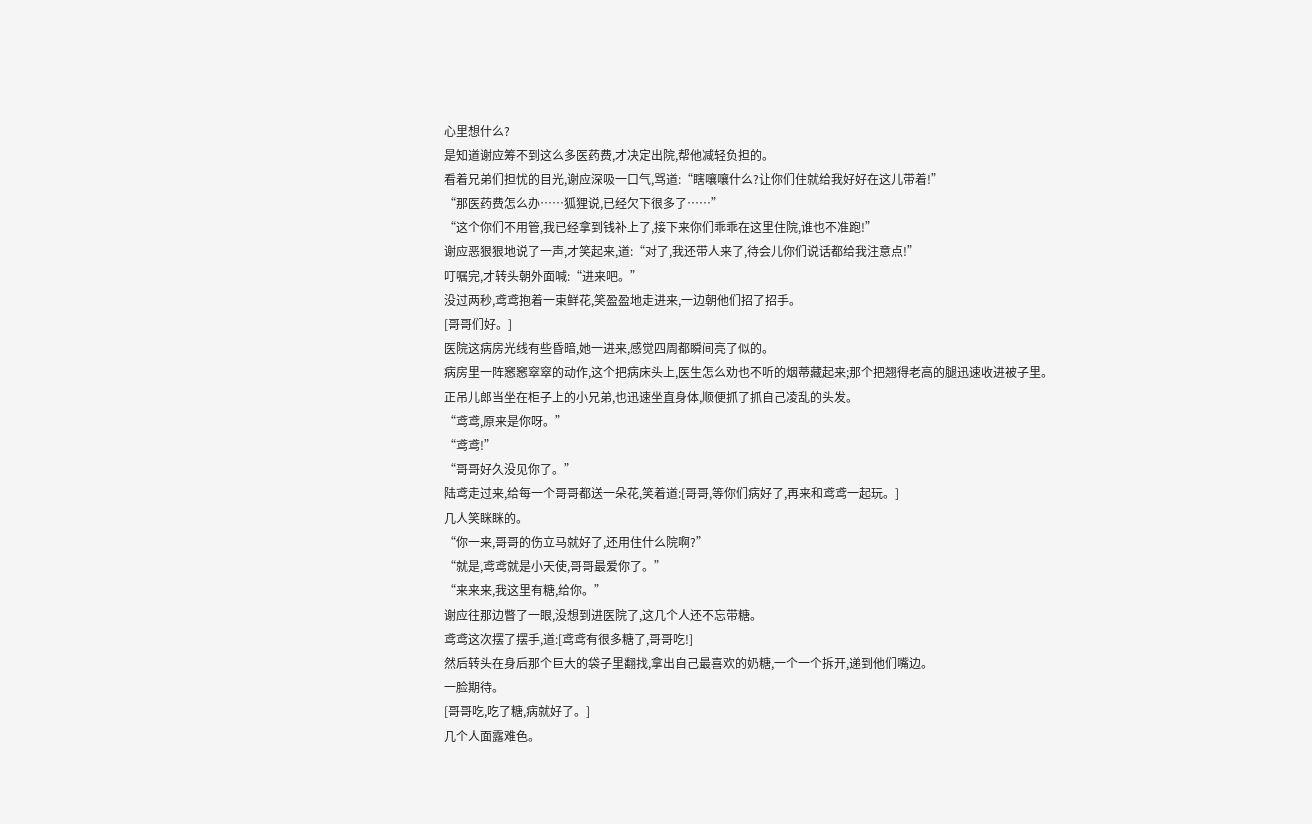心里想什么?
是知道谢应筹不到这么多医药费,才决定出院,帮他减轻负担的。
看着兄弟们担忧的目光,谢应深吸一口气,骂道:“瞎嚷嚷什么?让你们住就给我好好在这儿带着!”
“那医药费怎么办……狐狸说,已经欠下很多了……”
“这个你们不用管,我已经拿到钱补上了,接下来你们乖乖在这里住院,谁也不准跑!”
谢应恶狠狠地说了一声,才笑起来,道:“对了,我还带人来了,待会儿你们说话都给我注意点!”
叮嘱完,才转头朝外面喊:“进来吧。”
没过两秒,鸢鸢抱着一束鲜花,笑盈盈地走进来,一边朝他们招了招手。
[哥哥们好。]
医院这病房光线有些昏暗,她一进来,感觉四周都瞬间亮了似的。
病房里一阵窸窸窣窣的动作,这个把病床头上,医生怎么劝也不听的烟蒂藏起来;那个把翘得老高的腿迅速收进被子里。
正吊儿郎当坐在柜子上的小兄弟,也迅速坐直身体,顺便抓了抓自己凌乱的头发。
“鸢鸢,原来是你呀。”
“鸢鸢!”
“哥哥好久没见你了。”
陆鸢走过来,给每一个哥哥都送一朵花,笑着道:[哥哥,等你们病好了,再来和鸢鸢一起玩。]
几人笑眯眯的。
“你一来,哥哥的伤立马就好了,还用住什么院啊?”
“就是,鸢鸢就是小天使,哥哥最爱你了。”
“来来来,我这里有糖,给你。”
谢应往那边瞥了一眼,没想到进医院了,这几个人还不忘带糖。
鸢鸢这次摆了摆手,道:[鸢鸢有很多糖了,哥哥吃!]
然后转头在身后那个巨大的袋子里翻找,拿出自己最喜欢的奶糖,一个一个拆开,递到他们嘴边。
一脸期待。
[哥哥吃,吃了糖,病就好了。]
几个人面露难色。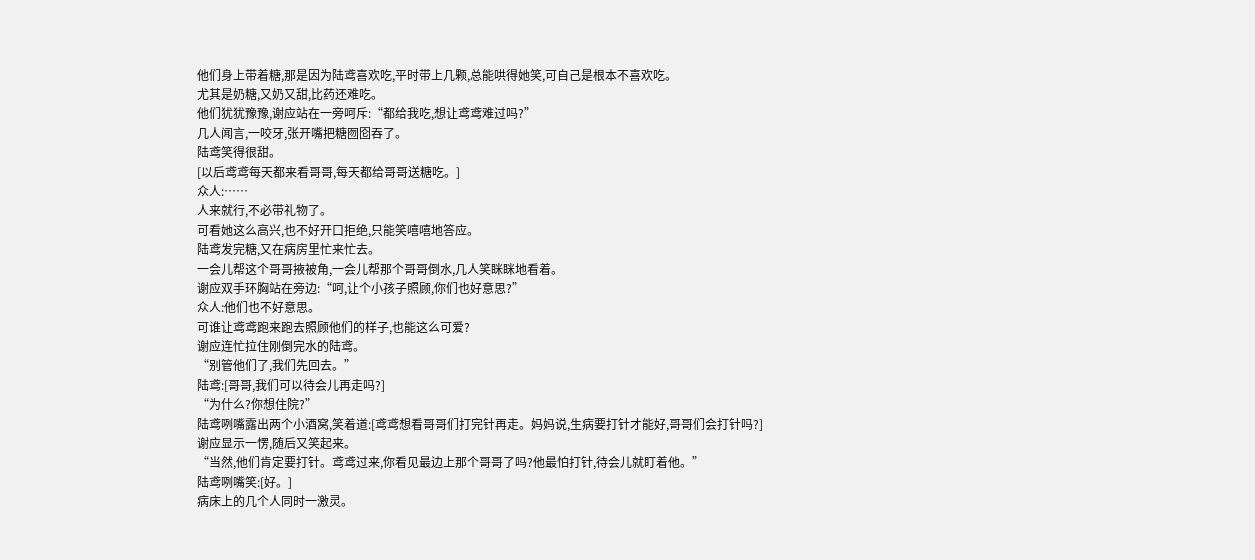他们身上带着糖,那是因为陆鸢喜欢吃,平时带上几颗,总能哄得她笑,可自己是根本不喜欢吃。
尤其是奶糖,又奶又甜,比药还难吃。
他们犹犹豫豫,谢应站在一旁呵斥:“都给我吃,想让鸢鸢难过吗?”
几人闻言,一咬牙,张开嘴把糖囫囵吞了。
陆鸢笑得很甜。
[以后鸢鸢每天都来看哥哥,每天都给哥哥送糖吃。]
众人:……
人来就行,不必带礼物了。
可看她这么高兴,也不好开口拒绝,只能笑嘻嘻地答应。
陆鸢发完糖,又在病房里忙来忙去。
一会儿帮这个哥哥掖被角,一会儿帮那个哥哥倒水,几人笑眯眯地看着。
谢应双手环胸站在旁边:“呵,让个小孩子照顾,你们也好意思?”
众人:他们也不好意思。
可谁让鸢鸢跑来跑去照顾他们的样子,也能这么可爱?
谢应连忙拉住刚倒完水的陆鸢。
“别管他们了,我们先回去。”
陆鸢:[哥哥,我们可以待会儿再走吗?]
“为什么?你想住院?”
陆鸢咧嘴露出两个小酒窝,笑着道:[鸢鸢想看哥哥们打完针再走。妈妈说,生病要打针才能好,哥哥们会打针吗?]
谢应显示一愣,随后又笑起来。
“当然,他们肯定要打针。鸢鸢过来,你看见最边上那个哥哥了吗?他最怕打针,待会儿就盯着他。”
陆鸢咧嘴笑:[好。]
病床上的几个人同时一激灵。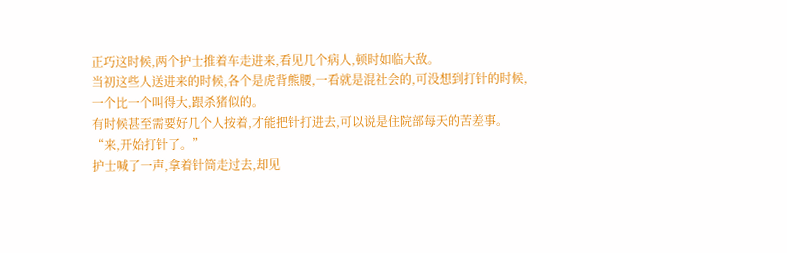正巧这时候,两个护士推着车走进来,看见几个病人,顿时如临大敌。
当初这些人送进来的时候,各个是虎背熊腰,一看就是混社会的,可没想到打针的时候,一个比一个叫得大,跟杀猪似的。
有时候甚至需要好几个人按着,才能把针打进去,可以说是住院部每天的苦差事。
“来,开始打针了。”
护士喊了一声,拿着针筒走过去,却见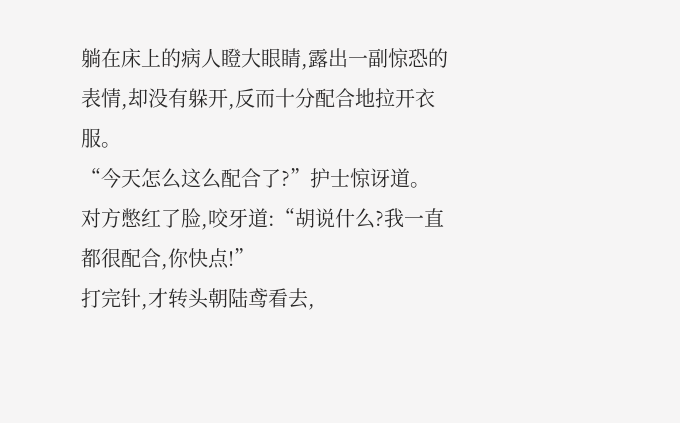躺在床上的病人瞪大眼睛,露出一副惊恐的表情,却没有躲开,反而十分配合地拉开衣服。
“今天怎么这么配合了?”护士惊讶道。
对方憋红了脸,咬牙道:“胡说什么?我一直都很配合,你快点!”
打完针,才转头朝陆鸢看去,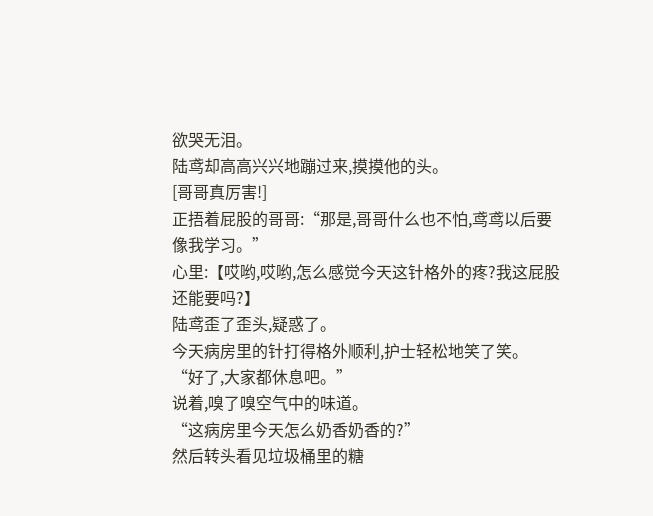欲哭无泪。
陆鸢却高高兴兴地蹦过来,摸摸他的头。
[哥哥真厉害!]
正捂着屁股的哥哥:“那是,哥哥什么也不怕,鸢鸢以后要像我学习。”
心里:【哎哟,哎哟,怎么感觉今天这针格外的疼?我这屁股还能要吗?】
陆鸢歪了歪头,疑惑了。
今天病房里的针打得格外顺利,护士轻松地笑了笑。
“好了,大家都休息吧。”
说着,嗅了嗅空气中的味道。
“这病房里今天怎么奶香奶香的?”
然后转头看见垃圾桶里的糖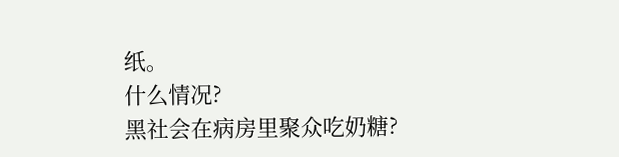纸。
什么情况?
黑社会在病房里聚众吃奶糖?